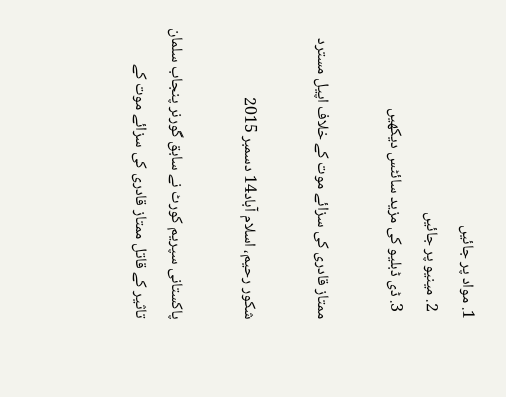1. مواد پر جائیں
  2. مینیو پر جائیں
  3. ڈی ڈبلیو کی مزید سائٹس دیکھیں

ممتاز قادری کی سزائے موت کے خلاف اپیل مسترد

شکور رحیم، اسلام آباد14 دسمبر 2015

پاکستانی سپریم کورٹ نے سابق گورنر پنجاب سلمان تاثیر کے قاتل ممتاز قادری کی سزائے موت کے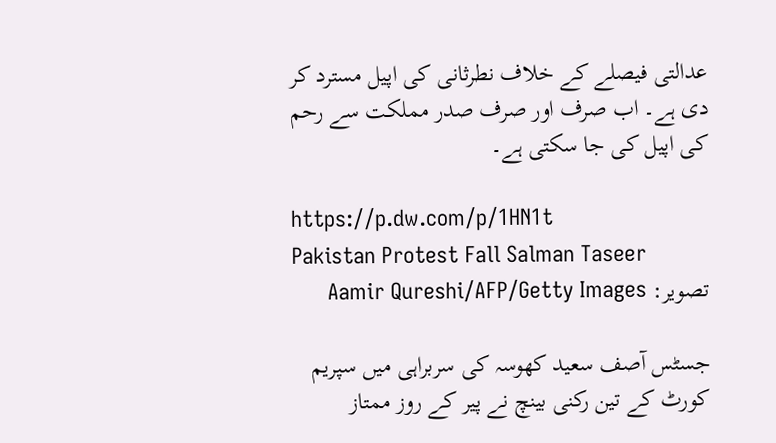عدالتی فیصلے کے خلاف نطرثانی کی اپیل مسترد کر دی ہے۔ اب صرف اور صرف صدر مملکت سے رحم کی اپیل کی جا سکتی ہے۔

https://p.dw.com/p/1HN1t
Pakistan Protest Fall Salman Taseer
تصویر: Aamir Qureshi/AFP/Getty Images

جسٹس آصف سعید کھوسہ کی سربراہی میں سپریم کورٹ کے تین رکنی بینچ نے پیر کے روز ممتاز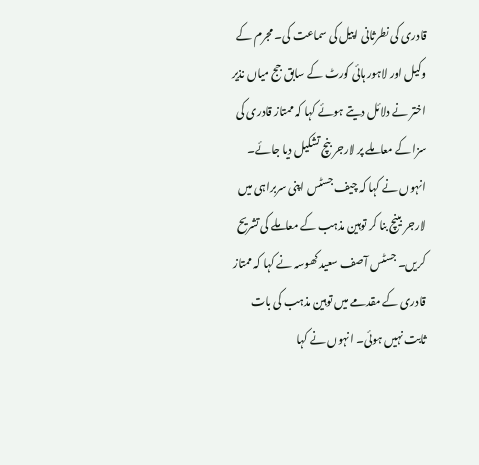قادری کی نطرثانی اپیل کی سماعت کی۔ مجرم کے وکیل اور لاہور ہائی کورٹ کے سابق جج میاں نذیر اختر نے دلائل دیتے ہوئے کہا کہ ممتاز قادری کی سزا کے معاملے پر لارجر بنچ تشکیل دیا جائے۔ انہوں نے کہا کہ چیف جسٹس اپنی سربراہی میں لارجر بینچ بنا کر توہین مذہب کے معاملے کی تشریح کریں۔ جسٹس آصف سعید کھوسہ نے کہا کہ ممتاز قادری کے مقدمے میں توہین مذہب کی بات ثابت نہیں ہوئی۔ انہوں نے کہا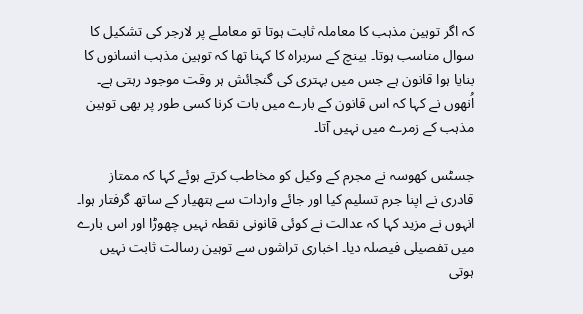کہ اگر توہین مذہب کا معاملہ ثابت ہوتا تو معاملے پر لارجر کی تشکیل کا سوال مناسب ہوتا۔ بینچ کے سربراہ کا کہنا تھا کہ توہین مذہب انسانوں کا بنایا ہوا قانون ہے جس میں بہتری کی گنجائش ہر وقت موجود رہتی ہے۔ اُنھوں نے کہا کہ اس قانون کے بارے میں بات کرنا کسی طور پر بھی توہین مذہب کے زمرے میں نہیں آتا۔

جسٹس کھوسہ نے مجرم کے وکیل کو مخاطب کرتے ہوئے کہا کہ ممتاز قادری نے اپنا جرم تسلیم کیا اور جائے واردات سے ہتھیار کے ساتھ گرفتار ہوا۔ انہوں نے مزید کہا کہ عدالت نے کوئی قانونی نقطہ نہیں چھوڑا اور اس بارے میں تفصیلی فیصلہ دیا۔ اخباری تراشوں سے توہین رسالت ثابت نہیں ہوتی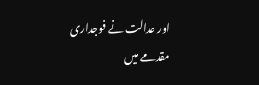اور عدالت نے فوجداری مقدمے میں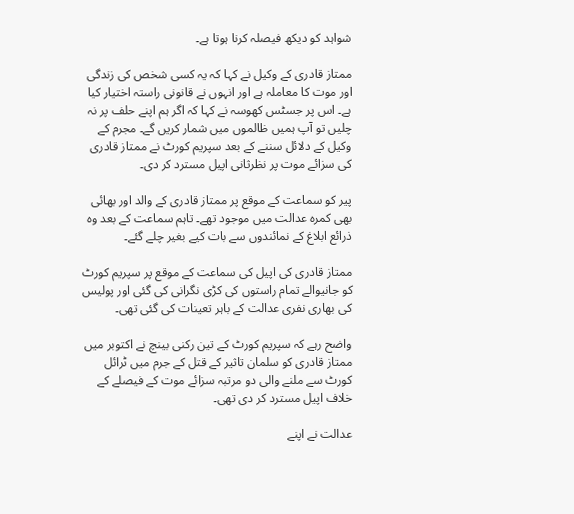شواہد کو دیکھ فیصلہ کرنا ہوتا ہے۔

ممتاز قادری کے وکیل نے کہا کہ یہ کسی شخص کی زندگی اور موت کا معاملہ ہے اور انہوں نے قانونی راستہ اختیار کیا ہے۔ اس پر جسٹس کھوسہ نے کہا کہ اگر ہم اپنے حلف پر نہ چلیں تو آپ ہمیں ظالموں میں شمار کریں گے۔ مجرم کے وکیل کے دلائل سننے کے بعد سپریم کورٹ نے ممتاز قادری کی سزائے موت پر نظرثانی اپیل مسترد کر دی۔

پیر کو سماعت کے موقع پر ممتاز قادری کے والد اور بھائی بھی کمرہ عدالت میں موجود تھے۔ تاہم سماعت کے بعد وہ ذرائع ابلاغ کے نمائندوں سے بات کیے بغیر چلے گئے۔

ممتاز قادری کی اپیل کی سماعت کے موقع پر سپریم کورٹ کو جانیوالے تمام راستوں کی کڑی نگرانی کی گئی اور پولیس کی بھاری نفری عدالت کے باہر تعینات کی گئی تھی۔

واضح رہے کہ سپریم کورٹ کے تین رکنی بینچ نے اکتوبر میں ممتاز قادری کو سلمان تاثیر کے قتل کے جرم میں ٹرائل کورٹ سے ملنے والی دو مرتبہ سزائے موت کے فیصلے کے خلاف اپیل مسترد کر دی تھی۔

عدالت نے اپنے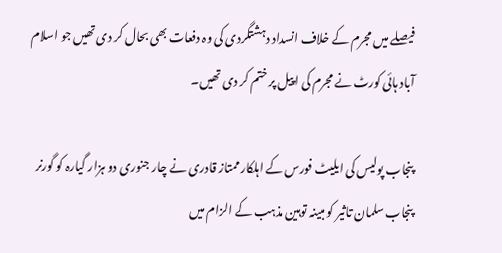فیصلے میں مجرم کے خلاف انسداد دہشتگردی کی وہ دفعات بھی بحال کر دی تھیں جو اسلام آباد ہائی کورٹ نے مجرم کی اپیل پر ختم کر دی تھیں۔

پنجاب پولیس کی ایلیٹ فورس کے اہلکار ممتاز قادری نے چار جنوری دو ہزار گیارہ کو گورنر پنجاب سلمان تاثیر کو مبینہ توہین مذہب کے الزام میں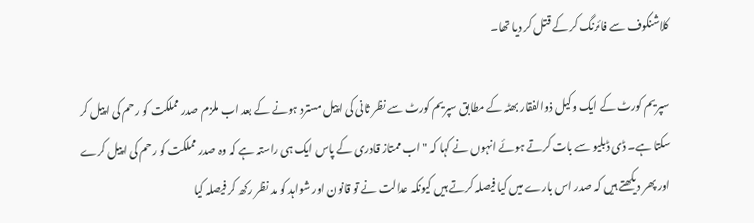کلاشنکوف سے فائرنگ کر کے قتل کر دیا تھا۔

سپریم کورٹ کے ایک وکیل ذوالفقار بھٹہ کے مطابق سپریم کورٹ سے نظر ثانی کی اپیل مسترد ہونے کے بعد اب ملزم صدر مملکت کو رحم کی اپیل کر سکتا ہے۔ ڈی ڈبلیو سے بات کرتے ہوئے انہوں نے کہا کہ "اب ممتاز قادری کے پاس ایک ہی راستہ ہے کہ وہ صدر مملکت کو رحم کی اپیل کرے اور پھر دیکھتے ہیں کہ صدر اس بارے میں کیا فیصلہ کرتے ہیں کیونکہ عدالت نے تو قانون اور شواہد کو مد نظر رکھ کر فیصلہ کیا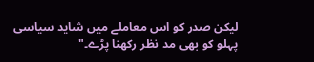لیکن صدر کو اس معاملے میں شاید سیاسی پہلو کو بھی مد نظر رکھنا پڑے۔"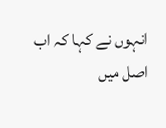انہوں نے کہا کہ اب اصل میں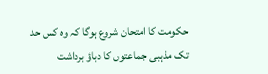حکومت کا امتحان شروع ہوگا کہ وہ کس حد تک مذہبی جماعتوں کا دباؤ برداشت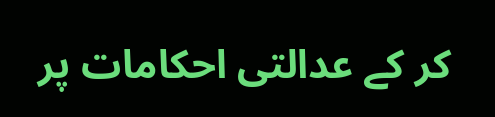کر کے عدالتی احکامات پر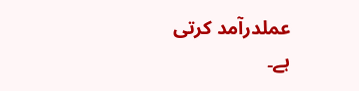عملدرآمد کرتی ہے۔